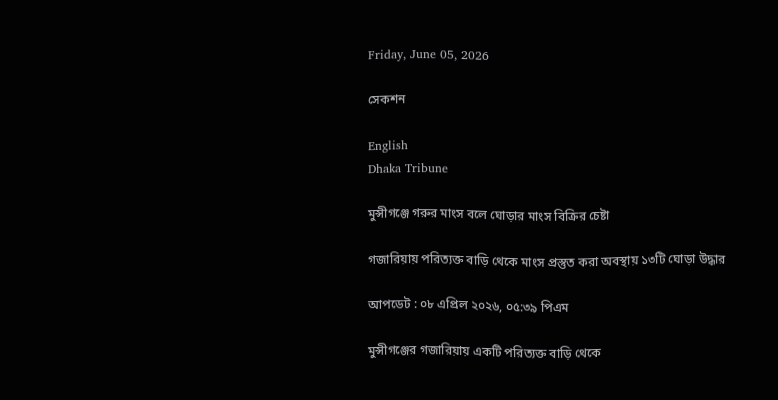Friday, June 05, 2026

সেকশন

English
Dhaka Tribune

মুন্সীগঞ্জে গরুর মাংস বলে ঘোড়ার মাংস বিক্রির চেষ্টা

গজারিয়ায় পরিত্যক্ত বাড়ি থেকে মাংস প্রস্তুত করা অবস্থায় ১৩টি ঘোড়া উদ্ধার

আপডেট : ০৮ এপ্রিল ২০২৬, ০৫:৩৯ পিএম

মুন্সীগঞ্জের গজারিয়ায় একটি পরিত্যক্ত বাড়ি থেকে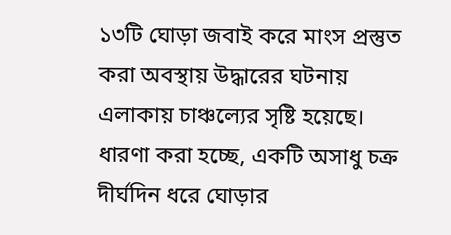১৩টি ঘোড়া জবাই করে মাংস প্রস্তুত করা অবস্থায় উদ্ধারের ঘটনায় এলাকায় চাঞ্চল্যের সৃষ্টি হয়েছে। ধারণা করা হচ্ছে, একটি অসাধু চক্র দীর্ঘদিন ধরে ঘোড়ার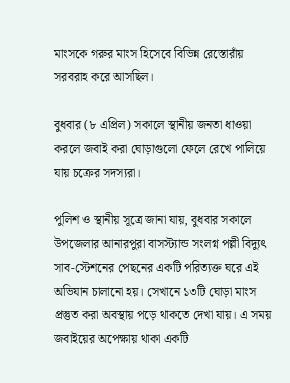মাংসকে গরুর মাংস হিসেবে বিভিন্ন রেস্তোরাঁয় সরবরাহ করে আসছিল।

বুধবার (৮ এপ্রিল) সকালে স্থানীয় জনতা ধাওয়া করলে জবাই করা ঘোড়াগুলো ফেলে রেখে পালিয়ে যায় চক্রের সদস্যরা।

পুলিশ ও স্থানীয় সূত্রে জানা যায়, বুধবার সকালে উপজেলার আনারপুরা বাসস্ট্যান্ড সংলগ্ন পল্লী বিদ্যুৎ সাব-স্টেশনের পেছনের একটি পরিত্যক্ত ঘরে এই অভিযান চালানো হয়। সেখানে ১৩টি ঘোড়া মাংস প্রস্তুত করা অবস্থায় পড়ে থাকতে দেখা যায়। এ সময় জবাইয়ের অপেক্ষায় থাকা একটি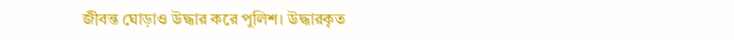জীবন্ত ঘোড়াও উদ্ধার করে পুলিশ। উদ্ধারকৃত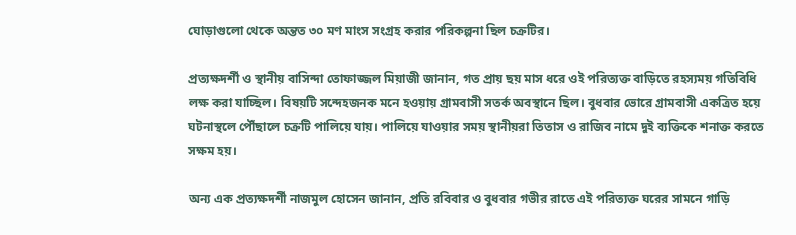ঘোড়াগুলো থেকে অন্তত ৩০ মণ মাংস সংগ্রহ করার পরিকল্পনা ছিল চক্রটির।

প্রত্যক্ষদর্শী ও স্থানীয় বাসিন্দা তোফাজ্জল মিয়াজী জানান, গত প্রায় ছয় মাস ধরে ওই পরিত্যক্ত বাড়িতে রহস্যময় গতিবিধি লক্ষ করা যাচ্ছিল। বিষয়টি সন্দেহজনক মনে হওয়ায় গ্রামবাসী সতর্ক অবস্থানে ছিল। বুধবার ভোরে গ্রামবাসী একত্রিত হয়ে ঘটনাস্থলে পৌঁছালে চক্রটি পালিয়ে যায়। পালিয়ে যাওয়ার সময় স্থানীয়রা তিতাস ও রাজিব নামে দুই ব্যক্তিকে শনাক্ত করতে সক্ষম হয়।

অন্য এক প্রত্যক্ষদর্শী নাজমুল হোসেন জানান, প্রতি রবিবার ও বুধবার গভীর রাতে এই পরিত্যক্ত ঘরের সামনে গাড়ি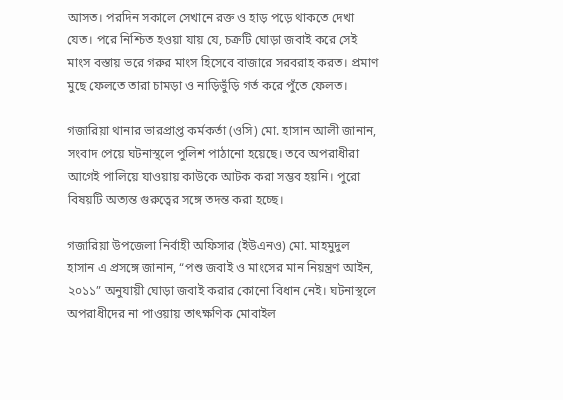আসত। পরদিন সকালে সেখানে রক্ত ও হাড় পড়ে থাকতে দেখা যেত। পরে নিশ্চিত হওয়া যায় যে, চক্রটি ঘোড়া জবাই করে সেই মাংস বস্তায় ভরে গরুর মাংস হিসেবে বাজারে সরবরাহ করত। প্রমাণ মুছে ফেলতে তারা চামড়া ও নাড়িভুঁড়ি গর্ত করে পুঁতে ফেলত।

গজারিয়া থানার ভারপ্রাপ্ত কর্মকর্তা (ওসি) মো. হাসান আলী জানান, সংবাদ পেয়ে ঘটনাস্থলে পুলিশ পাঠানো হয়েছে। তবে অপরাধীরা আগেই পালিয়ে যাওয়ায় কাউকে আটক করা সম্ভব হয়নি। পুরো বিষয়টি অত্যন্ত গুরুত্বের সঙ্গে তদন্ত করা হচ্ছে।

গজারিয়া উপজেলা নির্বাহী অফিসার (ইউএনও) মো. মাহমুদুল হাসান এ প্রসঙ্গে জানান, “পশু জবাই ও মাংসের মান নিয়ন্ত্রণ আইন, ২০১১” অনুযায়ী ঘোড়া জবাই করার কোনো বিধান নেই। ঘটনাস্থলে অপরাধীদের না পাওয়ায় তাৎক্ষণিক মোবাইল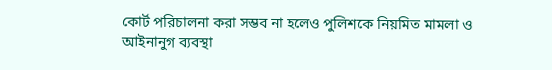কোর্ট পরিচালনা করা সম্ভব না হলেও পুলিশকে নিয়মিত মামলা ও আইনানুগ ব্যবস্থা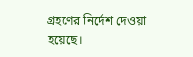গ্রহণের নির্দেশ দেওয়া হয়েছে।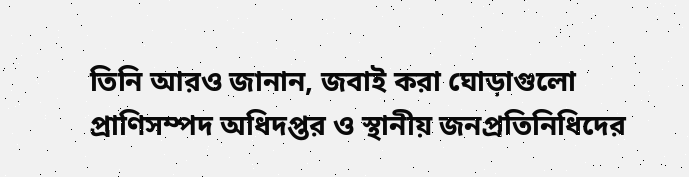তিনি আরও জানান, জবাই করা ঘোড়াগুলো প্রাণিসম্পদ অধিদপ্তর ও স্থানীয় জনপ্রতিনিধিদের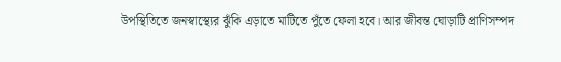উপস্থিতিতে জনস্বাস্থ্যের ঝুঁকি এড়াতে মাটিতে পুঁতে ফেলা হবে। আর জীবন্ত ঘোড়াটি প্রাণিসম্পদ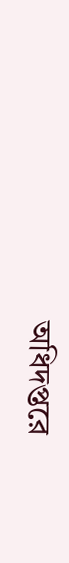অধিদপ্তরে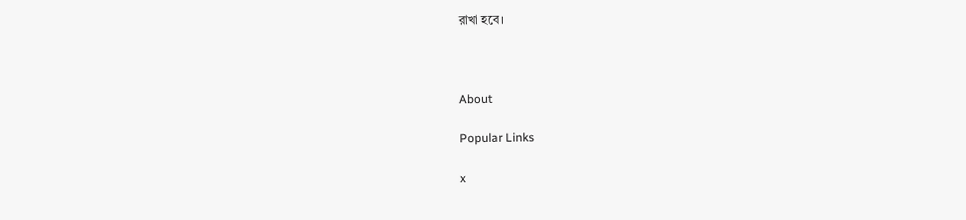রাখা হবে।



About

Popular Links

x